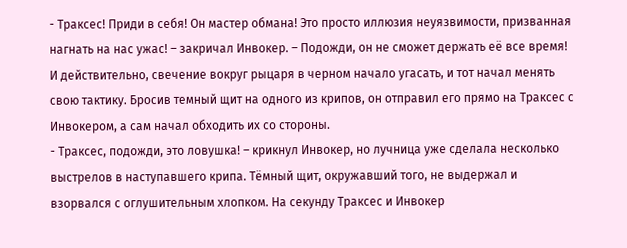- Траксес! Приди в себя! Он мастер обмана! Это просто иллюзия неуязвимости, призванная нагнать на нас ужас! – закричал Инвокер. – Подожди, он не сможет держать её все время!
И действительно, свечение вокруг рыцаря в черном начало угасать, и тот начал менять свою тактику. Бросив темный щит на одного из крипов, он отправил его прямо на Траксес с Инвокером, а сам начал обходить их со стороны.
- Траксес, подожди, это ловушка! – крикнул Инвокер, но лучница уже сделала несколько выстрелов в наступавшего крипа. Тёмный щит, окружавший того, не выдержал и взорвался с оглушительным хлопком. На секунду Траксес и Инвокер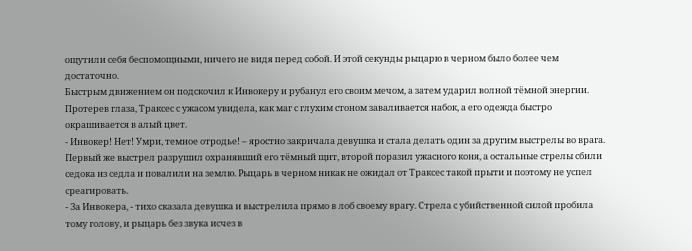ощутили себя беспомощными, ничего не видя перед собой. И этой секунды рыцарю в черном было более чем достаточно.
Быстрым движением он подскочил к Инвокеру и рубанул его своим мечом, а затем ударил волной тёмной энергии. Протерев глаза, Траксес с ужасом увидела, как маг с глухим стоном заваливается набок, а его одежда быстро окрашивается в алый цвет.
- Инвокер! Нет! Умри, темное отродье! – яростно закричала девушка и стала делать один за другим выстрелы во врага. Первый же выстрел разрушил охранявший его тёмный щит, второй поразил ужасного коня, а остальные стрелы сбили седока из седла и повалили на землю. Рыцарь в черном никак не ожидал от Траксес такой прыти и поэтому не успел среагировать.
- За Инвокера, - тихо сказала девушка и выстрелила прямо в лоб своему врагу. Стрела с убийственной силой пробила тому голову, и рыцарь без звука исчез в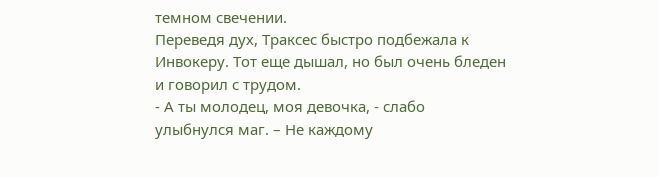темном свечении.
Переведя дух, Траксес быстро подбежала к Инвокеру. Тот еще дышал, но был очень бледен и говорил с трудом.
- А ты молодец, моя девочка, - слабо улыбнулся маг. – Не каждому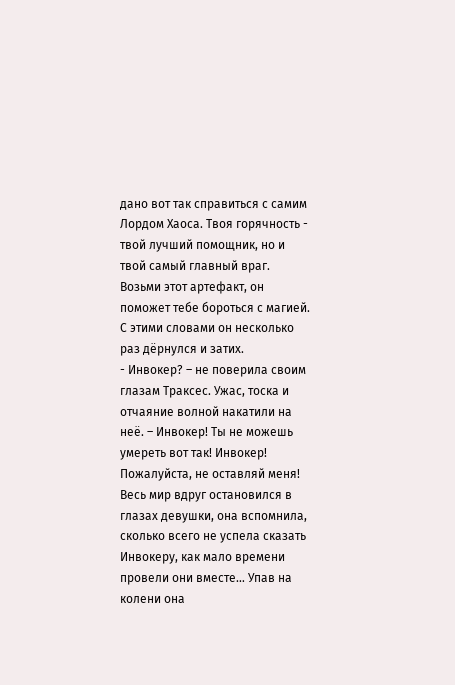дано вот так справиться с самим Лордом Хаоса. Твоя горячность - твой лучший помощник, но и твой самый главный враг. Возьми этот артефакт, он поможет тебе бороться с магией.
С этими словами он несколько раз дёрнулся и затих.
- Инвокер? – не поверила своим глазам Траксес. Ужас, тоска и отчаяние волной накатили на неё. – Инвокер! Ты не можешь умереть вот так! Инвокер! Пожалуйста, не оставляй меня!
Весь мир вдруг остановился в глазах девушки, она вспомнила, сколько всего не успела сказать Инвокеру, как мало времени провели они вместе… Упав на колени она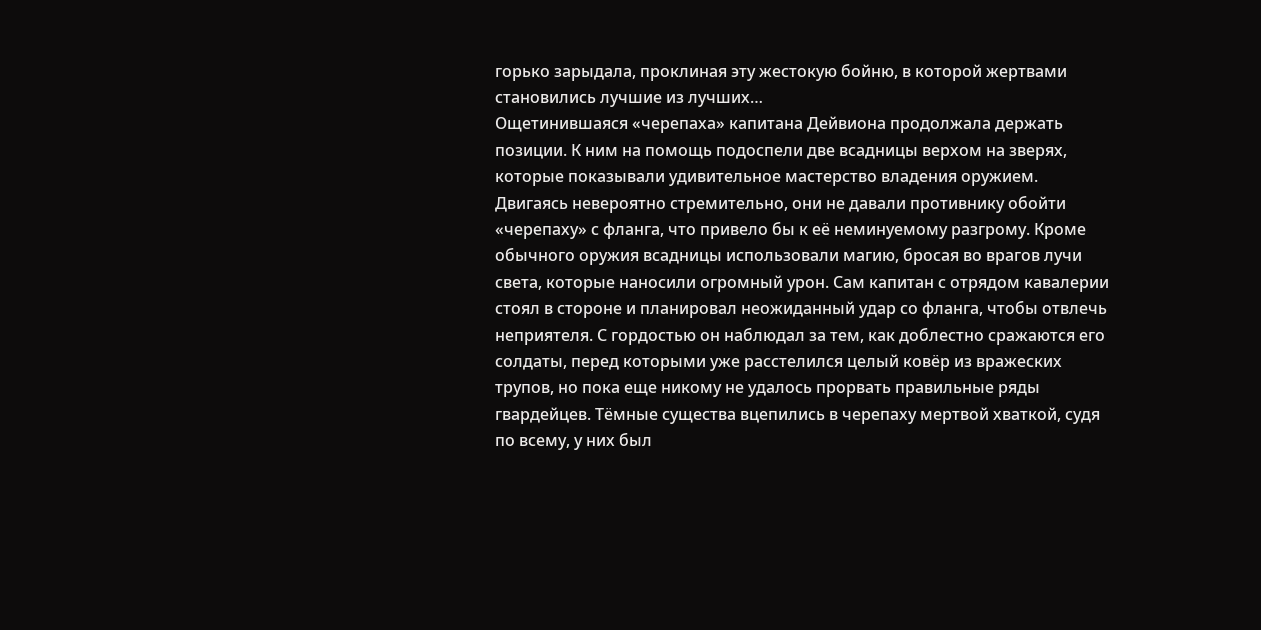горько зарыдала, проклиная эту жестокую бойню, в которой жертвами становились лучшие из лучших…
Ощетинившаяся «черепаха» капитана Дейвиона продолжала держать позиции. К ним на помощь подоспели две всадницы верхом на зверях, которые показывали удивительное мастерство владения оружием. Двигаясь невероятно стремительно, они не давали противнику обойти «черепаху» с фланга, что привело бы к её неминуемому разгрому. Кроме обычного оружия всадницы использовали магию, бросая во врагов лучи света, которые наносили огромный урон. Сам капитан с отрядом кавалерии стоял в стороне и планировал неожиданный удар со фланга, чтобы отвлечь неприятеля. С гордостью он наблюдал за тем, как доблестно сражаются его солдаты, перед которыми уже расстелился целый ковёр из вражеских трупов, но пока еще никому не удалось прорвать правильные ряды гвардейцев. Тёмные существа вцепились в черепаху мертвой хваткой, судя по всему, у них был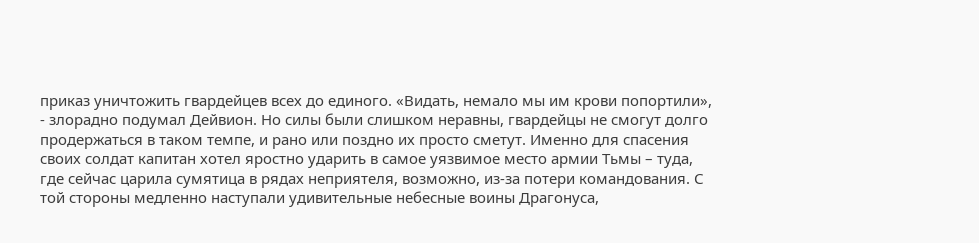приказ уничтожить гвардейцев всех до единого. «Видать, немало мы им крови попортили», - злорадно подумал Дейвион. Но силы были слишком неравны, гвардейцы не смогут долго продержаться в таком темпе, и рано или поздно их просто сметут. Именно для спасения своих солдат капитан хотел яростно ударить в самое уязвимое место армии Тьмы – туда, где сейчас царила сумятица в рядах неприятеля, возможно, из-за потери командования. С той стороны медленно наступали удивительные небесные воины Драгонуса,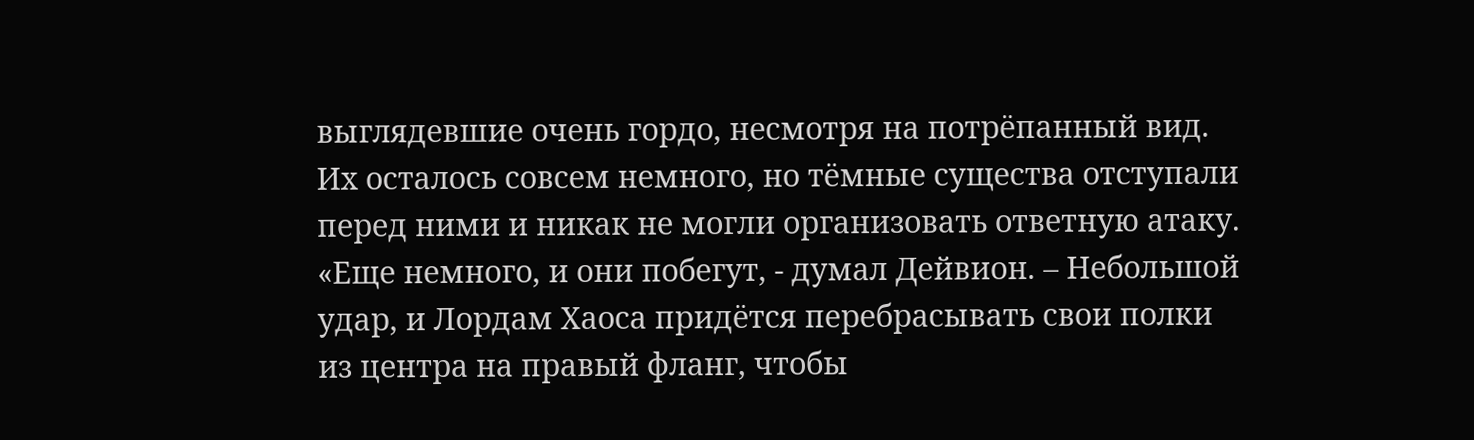выглядевшие очень гордо, несмотря на потрёпанный вид. Их осталось совсем немного, но тёмные существа отступали перед ними и никак не могли организовать ответную атаку. «Еще немного, и они побегут, - думал Дейвион. – Небольшой удар, и Лордам Хаоса придётся перебрасывать свои полки из центра на правый фланг, чтобы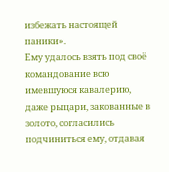избежать настоящей паники».
Ему удалось взять под своё командование всю имевшуюся кавалерию, даже рыцари, закованные в золото, согласились подчиниться ему, отдавая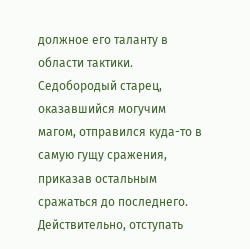должное его таланту в области тактики. Седобородый старец, оказавшийся могучим магом, отправился куда-то в самую гущу сражения, приказав остальным сражаться до последнего. Действительно, отступать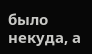было некуда, а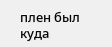плен был куда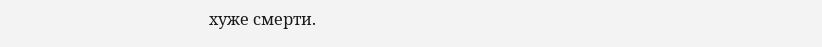хуже смерти.